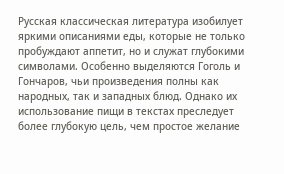Русская классическая литература изобилует яркими описаниями еды, которые не только пробуждают аппетит, но и служат глубокими символами. Особенно выделяются Гоголь и Гончаров, чьи произведения полны как народных, так и западных блюд. Однако их использование пищи в текстах преследует более глубокую цель, чем простое желание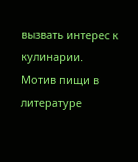вызвать интерес к кулинарии.
Мотив пищи в литературе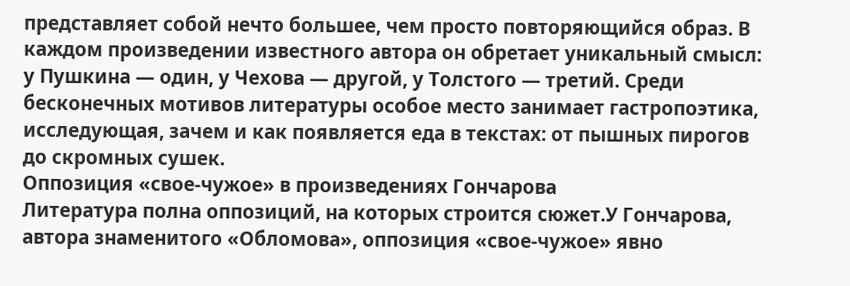представляет собой нечто большее, чем просто повторяющийся образ. В каждом произведении известного автора он обретает уникальный смысл: у Пушкина — один, у Чехова — другой, у Толстого — третий. Среди бесконечных мотивов литературы особое место занимает гастропоэтика, исследующая, зачем и как появляется еда в текстах: от пышных пирогов до скромных сушек.
Оппозиция «свое-чужое» в произведениях Гончарова
Литература полна оппозиций, на которых строится сюжет.У Гончарова, автора знаменитого «Обломова», оппозиция «свое-чужое» явно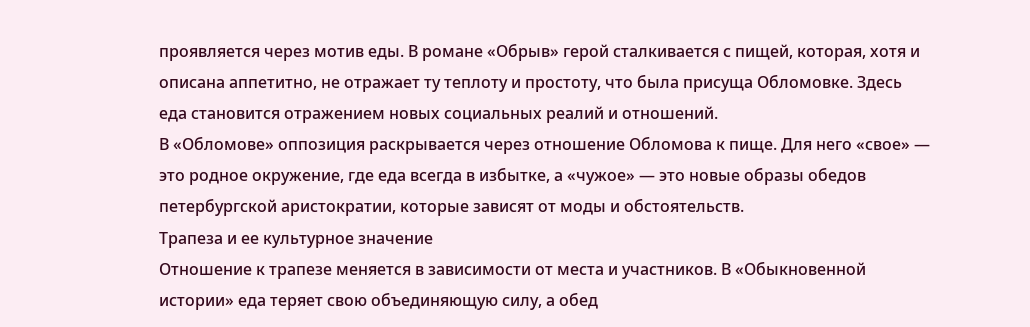проявляется через мотив еды. В романе «Обрыв» герой сталкивается с пищей, которая, хотя и описана аппетитно, не отражает ту теплоту и простоту, что была присуща Обломовке. Здесь еда становится отражением новых социальных реалий и отношений.
В «Обломове» оппозиция раскрывается через отношение Обломова к пище. Для него «свое» — это родное окружение, где еда всегда в избытке, а «чужое» — это новые образы обедов петербургской аристократии, которые зависят от моды и обстоятельств.
Трапеза и ее культурное значение
Отношение к трапезе меняется в зависимости от места и участников. В «Обыкновенной истории» еда теряет свою объединяющую силу, а обед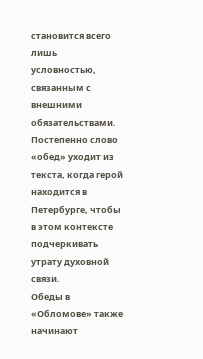становится всего лишь условностью, связанным с внешними обязательствами. Постепенно слово «обед» уходит из текста, когда герой находится в Петербурге, чтобы в этом контексте подчеркивать утрату духовной связи.
Обеды в «Обломове» также начинают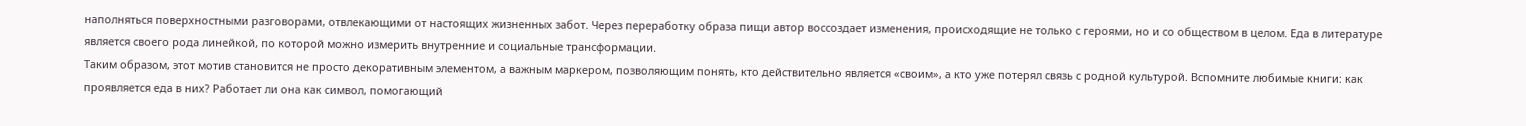наполняться поверхностными разговорами, отвлекающими от настоящих жизненных забот. Через переработку образа пищи автор воссоздает изменения, происходящие не только с героями, но и со обществом в целом. Еда в литературе является своего рода линейкой, по которой можно измерить внутренние и социальные трансформации.
Таким образом, этот мотив становится не просто декоративным элементом, а важным маркером, позволяющим понять, кто действительно является «своим», а кто уже потерял связь с родной культурой. Вспомните любимые книги: как проявляется еда в них? Работает ли она как символ, помогающий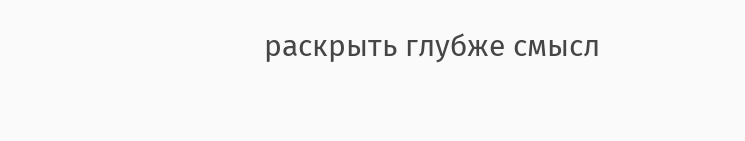раскрыть глубже смысл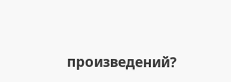произведений?